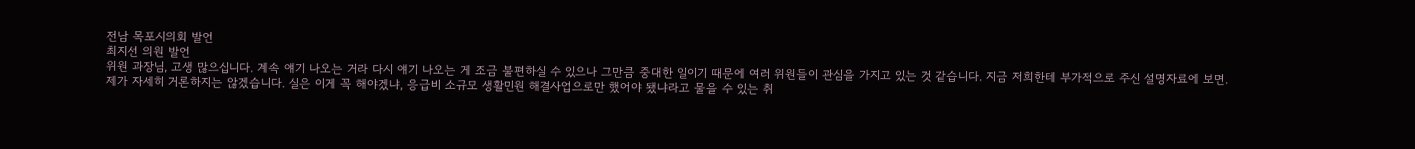전남 목포시의회 발언
최지선 의원 발언
위원 과장님, 고생 많으십니다. 계속 얘기 나오는 거라 다시 얘기 나오는 게 조금 불편하실 수 있으나 그만큼 중대한 일이기 때문에 여러 위원들이 관심을 가지고 있는 것 같습니다. 지금 저희한테 부가적으로 주신 설명자료에 보면.
제가 자세히 거론하지는 않겠습니다. 실은 이게 꼭 해야겠냐, 응급비 소규모 생활민원 해결사업으로만 했어야 됐냐라고 물을 수 있는 취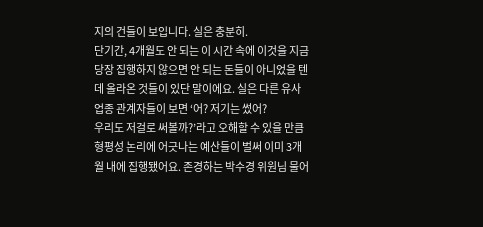지의 건들이 보입니다. 실은 충분히.
단기간, 4개월도 안 되는 이 시간 속에 이것을 지금 당장 집행하지 않으면 안 되는 돈들이 아니었을 텐데 올라온 것들이 있단 말이에요. 실은 다른 유사 업종 관계자들이 보면 ‘어? 저기는 썼어?
우리도 저걸로 써볼까?’라고 오해할 수 있을 만큼 형평성 논리에 어긋나는 예산들이 벌써 이미 3개월 내에 집행됐어요. 존경하는 박수경 위원님 물어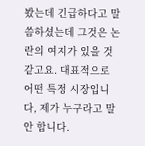봤는데 긴급하다고 말씀하셨는데 그것은 논란의 여지가 있을 것 같고요. 대표적으로 어떤 특정 시장입니다, 제가 누구라고 말 안 합니다.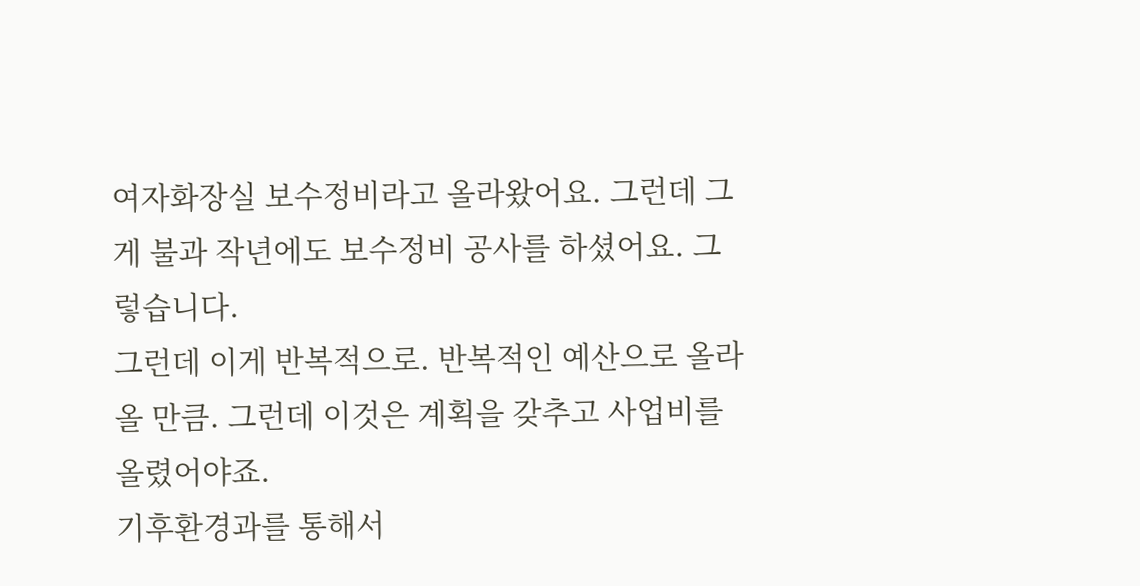여자화장실 보수정비라고 올라왔어요. 그런데 그게 불과 작년에도 보수정비 공사를 하셨어요. 그렇습니다.
그런데 이게 반복적으로. 반복적인 예산으로 올라올 만큼. 그런데 이것은 계획을 갖추고 사업비를 올렸어야죠.
기후환경과를 통해서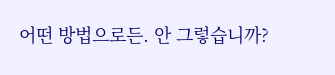어떤 방법으로든. 안 그렇습니까?